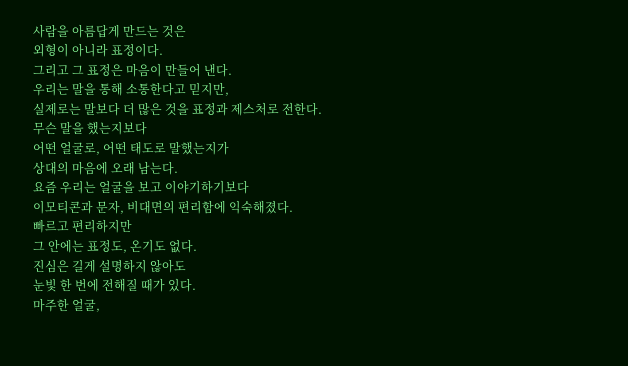사람을 아름답게 만드는 것은
외형이 아니라 표정이다.
그리고 그 표정은 마음이 만들어 낸다.
우리는 말을 통해 소통한다고 믿지만,
실제로는 말보다 더 많은 것을 표정과 제스처로 전한다.
무슨 말을 했는지보다
어떤 얼굴로, 어떤 태도로 말했는지가
상대의 마음에 오래 남는다.
요즘 우리는 얼굴을 보고 이야기하기보다
이모티콘과 문자, 비대면의 편리함에 익숙해졌다.
빠르고 편리하지만
그 안에는 표정도, 온기도 없다.
진심은 길게 설명하지 않아도
눈빛 한 번에 전해질 때가 있다.
마주한 얼굴,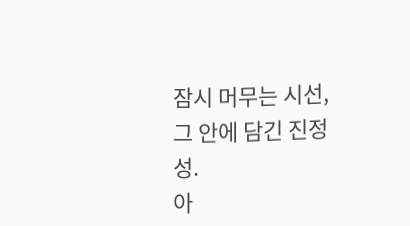잠시 머무는 시선,
그 안에 담긴 진정성.
아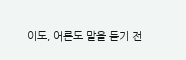이도, 어른도 말을 듣기 전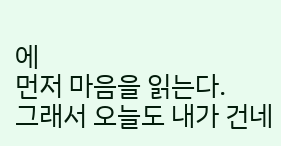에
먼저 마음을 읽는다.
그래서 오늘도 내가 건네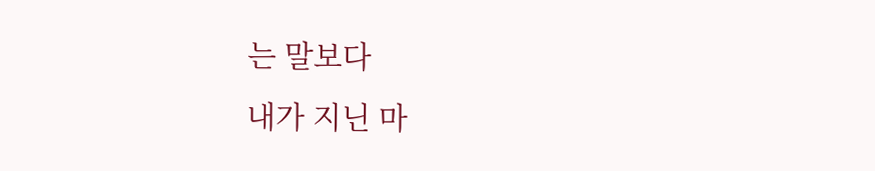는 말보다
내가 지닌 마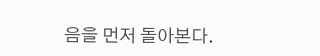음을 먼저 돌아본다.